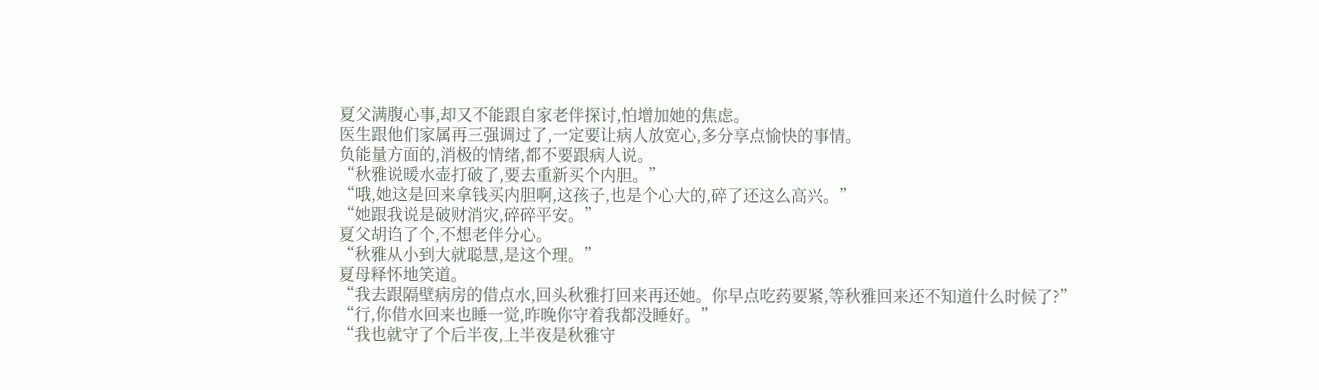夏父满腹心事,却又不能跟自家老伴探讨,怕增加她的焦虑。
医生跟他们家属再三强调过了,一定要让病人放宽心,多分享点愉快的事情。
负能量方面的,消极的情绪,都不要跟病人说。
“秋雅说暖水壶打破了,要去重新买个内胆。”
“哦,她这是回来拿钱买内胆啊,这孩子,也是个心大的,碎了还这么高兴。”
“她跟我说是破财消灾,碎碎平安。”
夏父胡诌了个,不想老伴分心。
“秋雅从小到大就聪慧,是这个理。”
夏母释怀地笑道。
“我去跟隔壁病房的借点水,回头秋雅打回来再还她。你早点吃药要紧,等秋雅回来还不知道什么时候了?”
“行,你借水回来也睡一觉,昨晚你守着我都没睡好。”
“我也就守了个后半夜,上半夜是秋雅守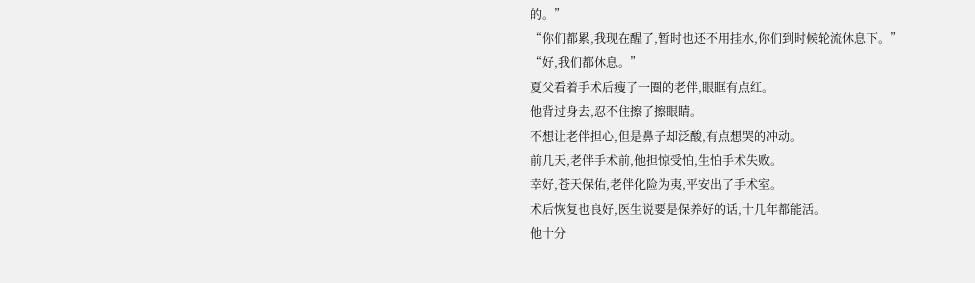的。”
“你们都累,我现在醒了,暂时也还不用挂水,你们到时候轮流休息下。”
“好,我们都休息。”
夏父看着手术后瘦了一圈的老伴,眼眶有点红。
他背过身去,忍不住擦了擦眼睛。
不想让老伴担心,但是鼻子却泛酸,有点想哭的冲动。
前几天,老伴手术前,他担惊受怕,生怕手术失败。
幸好,苍天保佑,老伴化险为夷,平安出了手术室。
术后恢复也良好,医生说要是保养好的话,十几年都能活。
他十分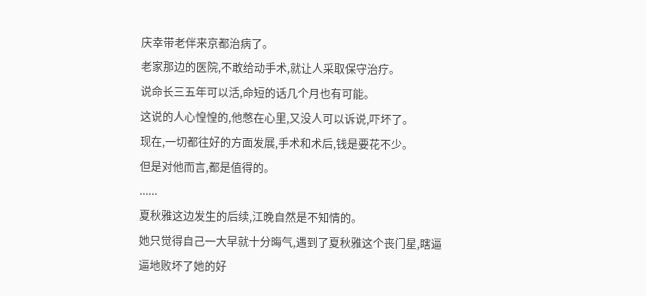庆幸带老伴来京都治病了。
老家那边的医院,不敢给动手术,就让人采取保守治疗。
说命长三五年可以活,命短的话几个月也有可能。
这说的人心惶惶的,他憋在心里,又没人可以诉说,吓坏了。
现在,一切都往好的方面发展,手术和术后,钱是要花不少。
但是对他而言,都是值得的。
......
夏秋雅这边发生的后续,江晚自然是不知情的。
她只觉得自己一大早就十分晦气,遇到了夏秋雅这个丧门星,瞎逼逼地败坏了她的好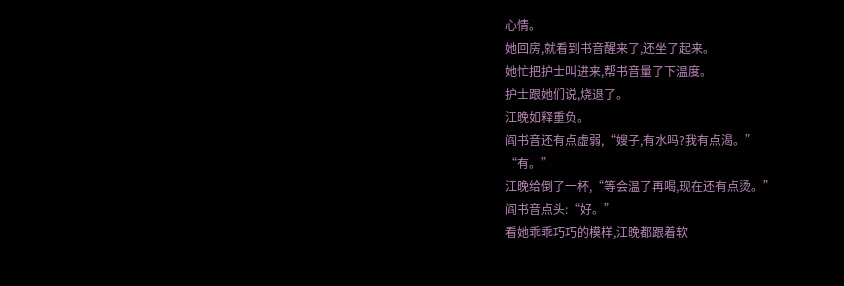心情。
她回房,就看到书音醒来了,还坐了起来。
她忙把护士叫进来,帮书音量了下温度。
护士跟她们说,烧退了。
江晚如释重负。
阎书音还有点虚弱,“嫂子,有水吗?我有点渴。”
“有。”
江晚给倒了一杯,“等会温了再喝,现在还有点烫。”
阎书音点头:“好。”
看她乖乖巧巧的模样,江晚都跟着软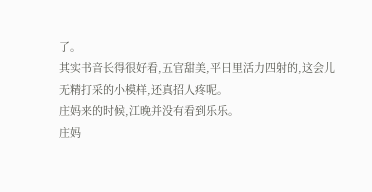了。
其实书音长得很好看,五官甜美,平日里活力四射的,这会儿无精打采的小模样,还真招人疼呢。
庄妈来的时候,江晚并没有看到乐乐。
庄妈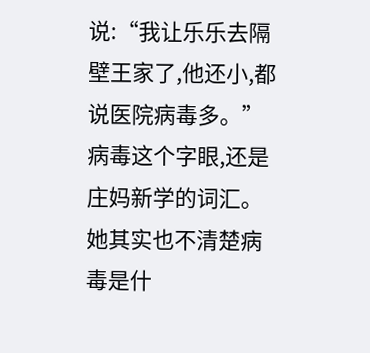说:“我让乐乐去隔壁王家了,他还小,都说医院病毒多。”
病毒这个字眼,还是庄妈新学的词汇。
她其实也不清楚病毒是什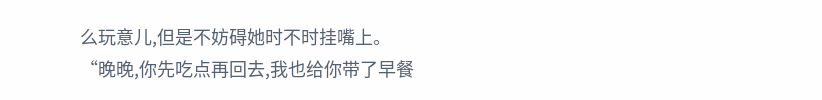么玩意儿,但是不妨碍她时不时挂嘴上。
“晚晚,你先吃点再回去,我也给你带了早餐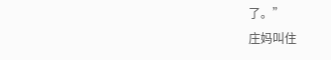了。”
庄妈叫住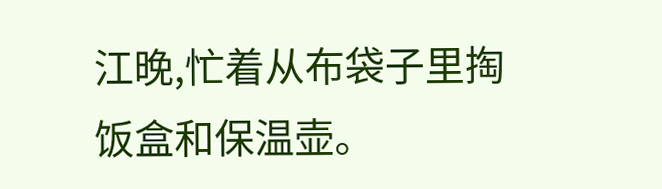江晚,忙着从布袋子里掏饭盒和保温壶。